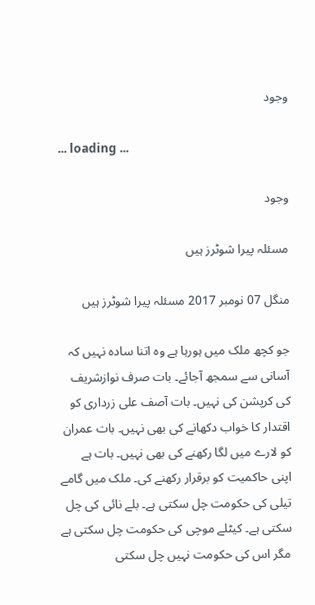وجود

... loading ...

وجود

مسئلہ پیرا شوٹرز ہیں

منگل 07 نومبر 2017 مسئلہ پیرا شوٹرز ہیں

جو کچھ ملک میں ہورہا ہے وہ اتنا سادہ نہیں کہ آسانی سے سمجھ آجائے۔ بات صرف نوازشریف کی کرپشن کی نہیں۔ بات آصف علی زرداری کو اقتدار کا خواب دکھانے کی بھی نہیں۔ بات عمران کو لارے میں لگا رکھنے کی بھی نہیں۔ بات ہے اپنی حاکمیت کو برقرار رکھنے کی۔ ملک میں گامے تیلی کی حکومت چل سکتی ہے۔ بلے نائی کی چل سکتی ہے۔ کیٹلے موچی کی حکومت چل سکتی ہے مگر اس کی حکومت نہیں چل سکتی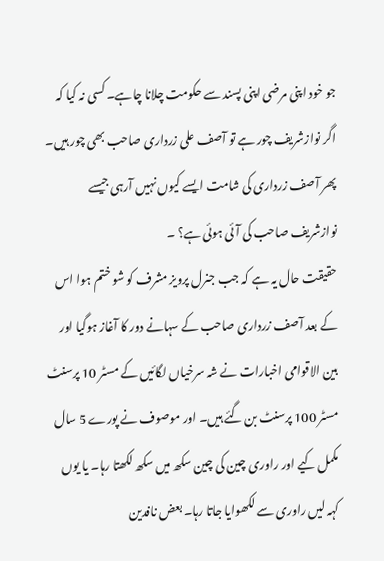جو خود اپنی مرضی اپنی پسند سے حکومت چلانا چاہے۔ کسی نہ کیا کہ اگر نوازشریف چور ہے تو آصف علی زرداری صاحب بھی چور ہیں۔ پھر آصف زرداری کی شامت ایسے کیوں نہیں آرہی جیسے نوازشریف صاحب کی آئی ہوئی ہے؟ ۔
حقیقت حال یہ ہے کہ جب جنرل پرویز مشرف کو شو ختم ہوا اس کے بعد آصف زرداری صاحب کے سہانے دور کا آغاز ہوگیا اور بین الاقوامی اخبارات نے شہ سرخیاں لگائیں کے مسٹر 10 پرسنٹ مسٹر 100 پرسنٹ بن گئے ہیں۔ اور موصوف نے پورے 5 سال مکمل کیے اور راوری چین کی چین سکھ میں سکھ لکھتا رہا۔ یا یوں کہہ لیں راوری سے لکھوایا جاتا رہا۔ بعض نافدین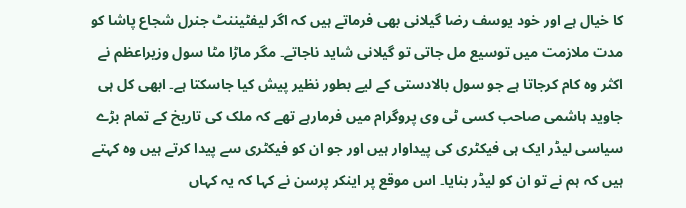کا خیال ہے اور خود یوسف رضا گیلانی بھی فرماتے ہیں کہ اگر لیفٹیننٹ جنرل شجاع پاشا کو مدت ملازمت میں توسیع مل جاتی تو گیلانی شاید ناجاتے۔ مگر ماڑا مٹا سول وزیراعظم نے اکثر وہ کام کرجاتا ہے جو سول بالادستی کے لیے بطور نظیر پیش کیا جاسکتا ہے۔ ابھی کل ہی جاوید ہاشمی صاحب کسی ٹی وی پروگرام میں فرمارہے تھے کہ ملک کی تاریخ کے تمام بڑے سیاسی لیڈر ایک ہی فیکٹری کی پیداوار ہیں اور جو ان کو فیکٹری سے پیدا کرتے ہیں وہ کہتے ہیں کہ ہم نے تو ان کو لیڈر بنایا۔ اس موقع پر اینکر پرسن نے کہا کہ یہ کہاں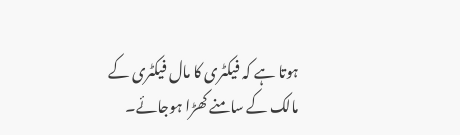ہوتا ہے کہ فیکٹری کا مال فیکٹری کے مالک کے سامنے کھڑا ہوجائے۔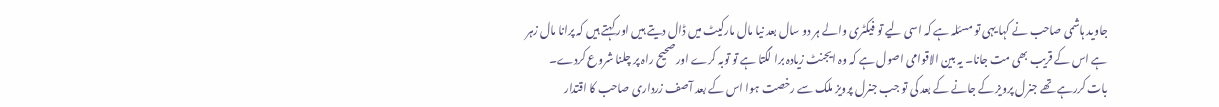جاوید ہاشمی صاحب نے کہا یہی تو مسئلہ ہے کہ اسی لیے تو فیکٹری والے ہر دو سال بعد نیا مال مارکیٹ میں ڈال دیتے ہیں اور کہتے ہیں کہ پرانا مال زہر ہے اس کے قریب بھی مت جانا۔ یہ بین الاقوامی اصول ہے کہ وہ ایجنٹ زیادہ برا لگتا ہے تو توبہ کرے اور صحیح راہ پر چلنا شروع کردے۔
بات کررہے تھے جنرل پرویز کے جانے کے بعد کی تو جب جنرل پرویز ملک سے رخصت ہوا اس کے بعد آصف زرداری صاحب کا اقتدار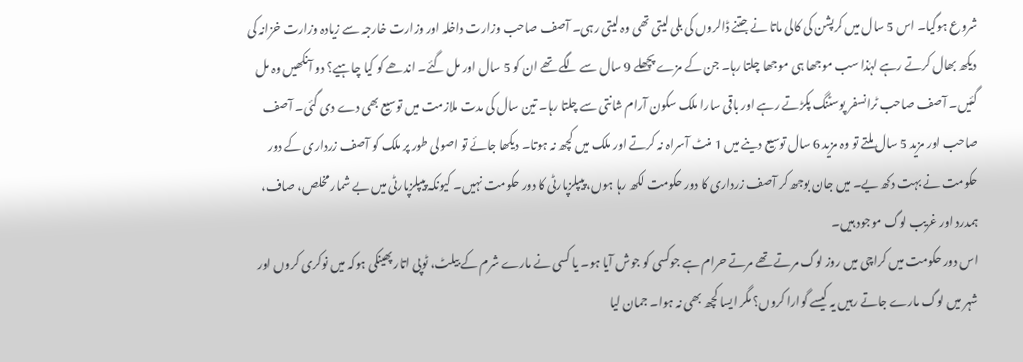شروع ہوگیا۔ اس 5 سال میں کرپشن کی کالی ماتا نے جتنے ڈالروں کی بلی لیتی تھی وہ لیتی رہی۔ آصف صاحب وزارت داخلہ اور وزارت خارجہ سے زیادہ وزارت خزانہ کی دیکھ بھال کرتے رہے لہٰذا سب موجھا ہی موجھا چلتا رہا۔ جن کے مزے پچھلے 9 سال سے لگے تھے ان کو 5 سال اور مل گئے۔ اندھے کو کیا چاہیے؟ دو آنکھیں وہ مل گئیں۔ آصف صاحب ٹرانسفر پوسٹنگ پکڑتے رہے اور باقی سارا ملک سکون آرام شانتی سے چلتا رہا۔ تین سال کی مدت ملازمت میں توسیع بھی دے دی گئی۔ آصف صاحب اور مزید 5 سال ملتے تو وہ مزید 6 سال توسیع دینے میں 1 منٹ آسراہ نہ کرتے اور ملک میں کچھ نہ ہوتا۔ دیکھا جائے تو اصولی طور پر ملک کو آصف زرداری کے دور حکومت نے بہت دکھ یے۔ میں جان بوجھ کر آصف زرداری کا دور حکومت لکھ رہا ہوں، پیپلزپارٹی کا دور حکومت نہیں۔ کیونکہ پیپلزپارٹی میں بے شمار مخلص، صاف، ہمدرد اور غریب لوگ موجود ہیں۔
اس دور حکومت میں کراچی میں روز لوگ مرتے تھے مرتے حرام ہے جوکسی کو جوش آیا ہو۔ یا کسی نے مارے شرم کے بیلٹ، ٹوپی اتار پھینکی ہوکہ میں نوکری کروں اور شہر میں لوگ مارے جاتے رہیں یہ کیسے گوارا کروں؟ مگر ایسا کچھ بھی نہ ہوا۔ جمان لیا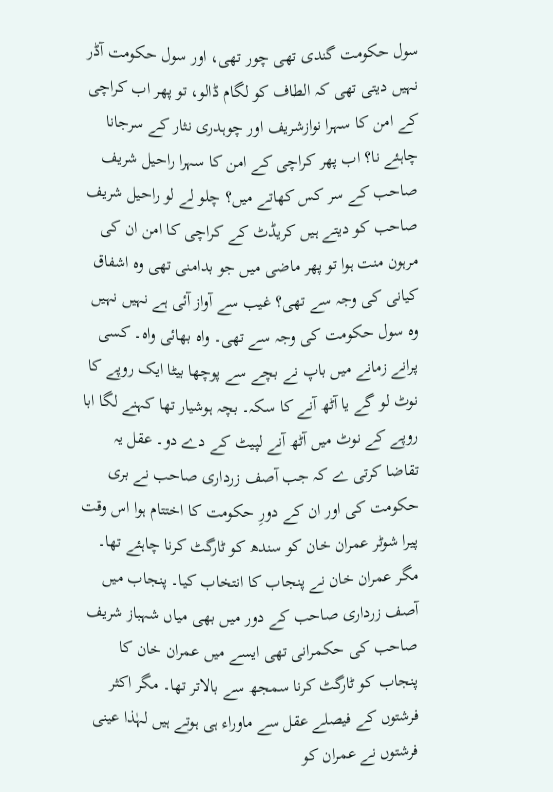سول حکومت گندی تھی چور تھی، اور سول حکومت آڈر نہیں دیتی تھی کہ الطاف کو لگام ڈالو، تو پھر اب کراچی کے امن کا سہرا نوازشریف اور چوہدری نثار کے سرجانا چاہئے نا؟ اب پھر کراچی کے امن کا سہرا راحیل شریف صاحب کے سر کس کھاتے میں؟ چلو لے لو راحیل شریف صاحب کو دیتے ہیں کریڈٹ کے کراچی کا امن ان کی مرہون منت ہوا تو پھر ماضی میں جو بدامنی تھی وہ اشفاق کیانی کی وجہ سے تھی؟ غیب سے آواز آئی ہے نہیں نہیں وہ سول حکومت کی وجہ سے تھی۔ واہ بھائی واہ۔ کسی پرانے زمانے میں باپ نے بچے سے پوچھا بیٹا ایک روپے کا نوٹ لو گے یا آٹھ آنے کا سکہ۔ بچہ ہوشیار تھا کہنے لگا ابا روپے کے نوٹ میں آٹھ آنے لپیٹ کے دے دو۔ عقل یہ تقاضا کرتی ے کہ جب آصف زرداری صاحب نے بری حکومت کی اور ان کے دورِ حکومت کا اختتام ہوا اس وقت پیرا شوٹر عمران خان کو سندھ کو ٹارگٹ کرنا چاہئے تھا۔ مگر عمران خان نے پنجاب کا انتخاب کیا۔ پنجاب میں آصف زرداری صاحب کے دور میں بھی میاں شہباز شریف صاحب کی حکمرانی تھی ایسے میں عمران خان کا پنجاب کو ٹارگٹ کرنا سمجھ سے بالاتر تھا۔ مگر اکثر فرشتوں کے فیصلے عقل سے ماوراء ہی ہوتے ہیں لہٰذا عینی فرشتوں نے عمران کو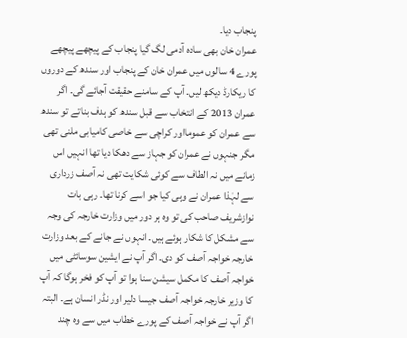پنجاب دیا۔
عمران خان بھی سادہ آدمی لگ گیا پنجاب کے پیچھے پیچھے پورے 4 سالوں میں عمران خان کے پنجاب اور سندھ کے دوروں کا ریکارڈ دیکھ لیں۔ آپ کے سامنے حقیقت آجائے گی۔ اگر عمران 2013 کے انتخاب سے قبل سندھ کو ہدف بناتے تو سندھ سے عمران کو عمومااور کراچی سے خاصی کامیابی ملنی تھی مگر جنہوں نے عمران کو جہاز سے دھکا دیا تھا انہیں اس زمانے میں نہ الطاف سے کوئی شکایت تھی نہ آصف زرداری سے لہٰذا عمران نے وہی کیا جو اسے کرنا تھا۔ رہی بات نوازشریف صاحب کی تو وہ ہر دور میں وزارت خارجہ کی وجہ سے مشکل کا شکار ہوئے ہیں۔ انہوں نے جانے کے بعد وزارت خارجہ خواجہ آصف کو دی۔ اگر آپ نے ایشین سوسائٹی میں خواجہ آصف کا مکمل سیشن سنا ہوا تو آپ کو فخر ہوگا کہ آپ کا وزیر خارجہ خواجہ آصف جیسا دلیر اور نڈر انسان ہے۔ البتہ اگر آپ نے خواجہ آصف کے پورے خطاب میں سے وہ چند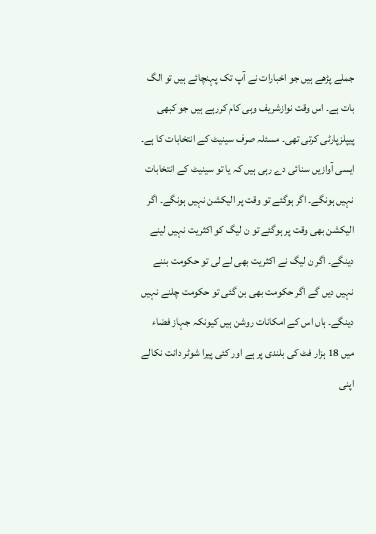جملے پڑھے ہیں جو اخبارات نے آپ تک پہنچائے ہیں تو الگ بات ہے۔ اس وقت نوازشریف وہی کام کررہے ہیں جو کبھی پیپلزپارٹی کرتی تھی۔ مسئلہ صرف سینیٹ کے انتخابات کا ہے۔ ایسی آوازیں سنائی دے رہی ہیں کہ یا تو سینیٹ کے انتخابات نہیں ہونگے۔ اگر ہوگئے تو وقت پر الیکشن نہیں ہونگے۔ اگر الیکشن بھی وقت پر ہوگئے تو ن لیگ کو اکثریت نہیں لینے دینگے۔ اگر ن لیگ نے اکثریت بھی لے لی تو حکومت بننے نہیں دیں گے اگر حکومت بھی بن گئی تو حکومت چلنے نہیں دینگے۔ ہاں اس کے امکانات روشن ہیں کیونکہ جہاز فضاء میں 18 ہزار فٹ کی بلندی پر ہے اور کئی پیرا شوٹر دانت نکالے اپنی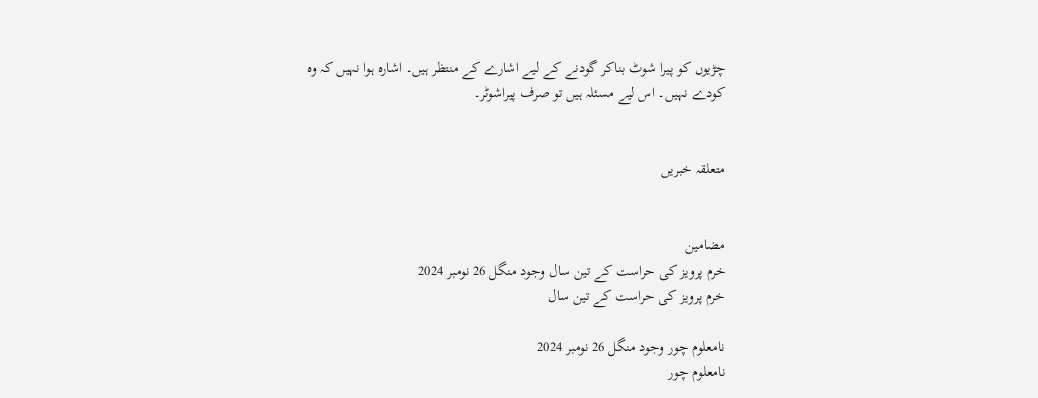چڑیوں کو پیرا شوٹ بناکر گودنے کے لیے اشارے کے منتظر ہیں۔ اشارہ ہوا نہیں کہ وہ کودے نہیں۔ اس لیے مسئلہ ہیں تو صرف پیراشوٹر۔


متعلقہ خبریں


مضامین
خرم پرویز کی حراست کے تین سال وجود منگل 26 نومبر 2024
خرم پرویز کی حراست کے تین سال

نامعلوم چور وجود منگل 26 نومبر 2024
نامعلوم چور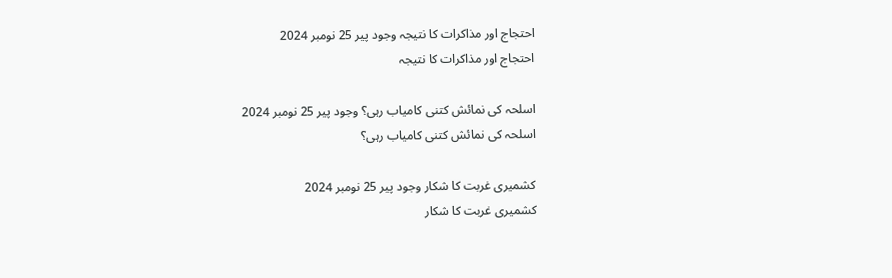احتجاج اور مذاکرات کا نتیجہ وجود پیر 25 نومبر 2024
احتجاج اور مذاکرات کا نتیجہ

اسلحہ کی نمائش کتنی کامیاب رہی؟ وجود پیر 25 نومبر 2024
اسلحہ کی نمائش کتنی کامیاب رہی؟

کشمیری غربت کا شکار وجود پیر 25 نومبر 2024
کشمیری غربت کا شکار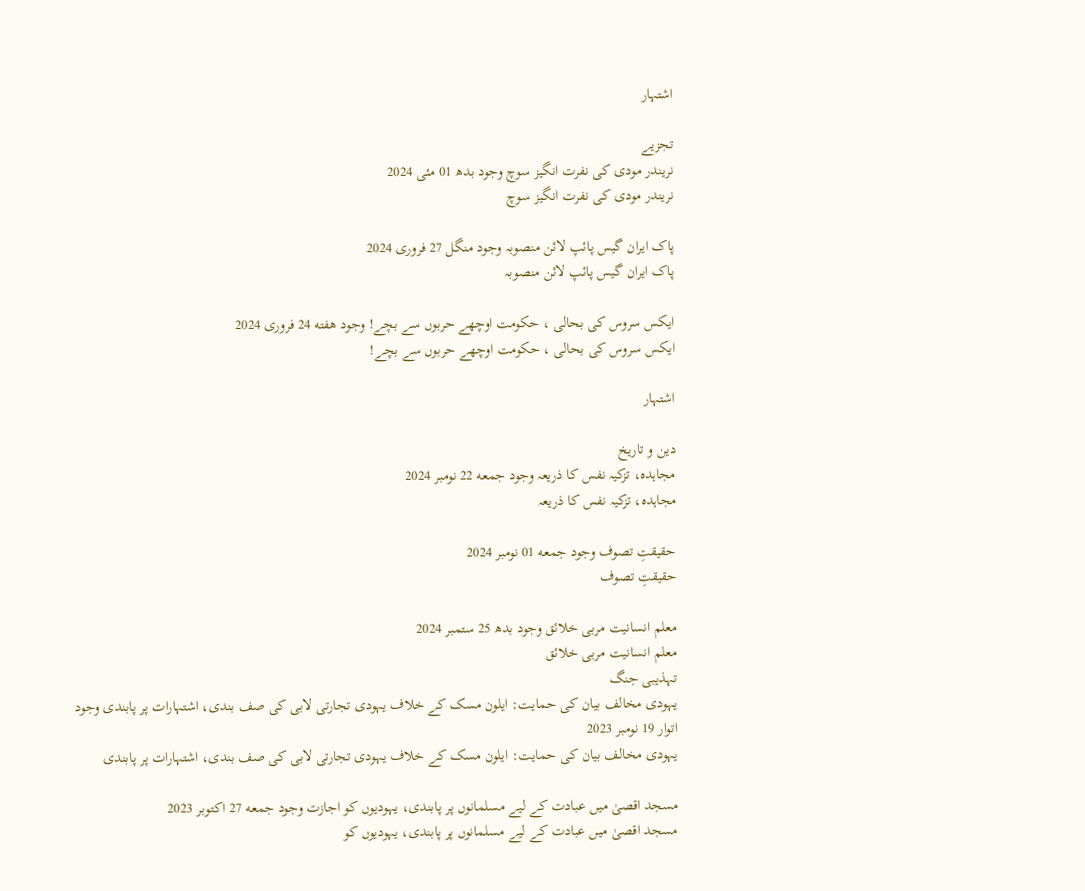اشتہار

تجزیے
نریندر مودی کی نفرت انگیز سوچ وجود بدھ 01 مئی 2024
نریندر مودی کی نفرت انگیز سوچ

پاک ایران گیس پائپ لائن منصوبہ وجود منگل 27 فروری 2024
پاک ایران گیس پائپ لائن منصوبہ

ایکس سروس کی بحالی ، حکومت اوچھے حربوں سے بچے! وجود هفته 24 فروری 2024
ایکس سروس کی بحالی ، حکومت اوچھے حربوں سے بچے!

اشتہار

دین و تاریخ
مجاہدہ، تزکیہ نفس کا ذریعہ وجود جمعه 22 نومبر 2024
مجاہدہ، تزکیہ نفس کا ذریعہ

حقیقتِ تصوف وجود جمعه 01 نومبر 2024
حقیقتِ تصوف

معلم انسانیت مربی خلائق وجود بدھ 25 ستمبر 2024
معلم انسانیت مربی خلائق
تہذیبی جنگ
یہودی مخالف بیان کی حمایت: ایلون مسک کے خلاف یہودی تجارتی لابی کی صف بندی، اشتہارات پر پابندی وجود اتوار 19 نومبر 2023
یہودی مخالف بیان کی حمایت: ایلون مسک کے خلاف یہودی تجارتی لابی کی صف بندی، اشتہارات پر پابندی

مسجد اقصیٰ میں عبادت کے لیے مسلمانوں پر پابندی، یہودیوں کو اجازت وجود جمعه 27 اکتوبر 2023
مسجد اقصیٰ میں عبادت کے لیے مسلمانوں پر پابندی، یہودیوں کو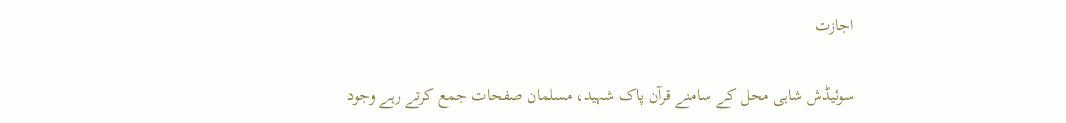اجازت

سوئیڈش شاہی محل کے سامنے قرآن پاک شہید، مسلمان صفحات جمع کرتے رہے وجود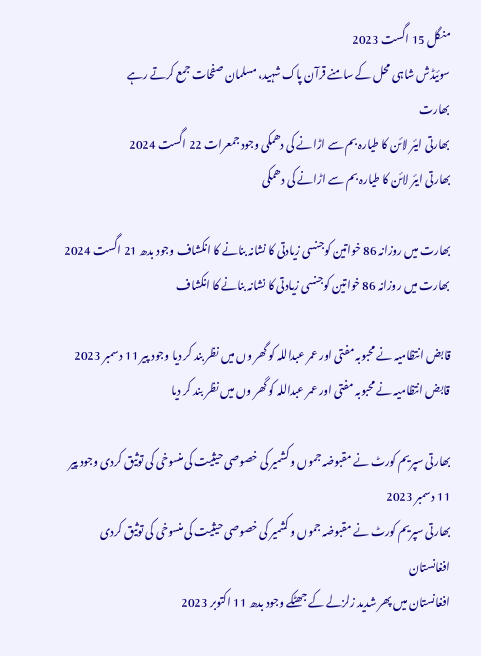منگل 15 اگست 2023
سوئیڈش شاہی محل کے سامنے قرآن پاک شہید، مسلمان صفحات جمع کرتے رہے
بھارت
بھارتی ایئر لائن کا طیارہ بم سے اڑانے کی دھمکی وجود جمعرات 22 اگست 2024
بھارتی ایئر لائن کا طیارہ بم سے اڑانے کی دھمکی

بھارت میں روزانہ 86 خواتین کوجنسی زیادتی کا نشانہ بنانے کا انکشاف وجود بدھ 21 اگست 2024
بھارت میں روزانہ 86 خواتین کوجنسی زیادتی کا نشانہ بنانے کا انکشاف

قابض انتظامیہ نے محبوبہ مفتی اور عمر عبداللہ کو گھر وں میں نظر بند کر دیا وجود پیر 11 دسمبر 2023
قابض انتظامیہ نے محبوبہ مفتی اور عمر عبداللہ کو گھر وں میں نظر بند کر دیا

بھارتی سپریم کورٹ نے مقبوضہ جموں و کشمیر کی خصوصی حیثیت کی منسوخی کی توثیق کردی وجود پیر 11 دسمبر 2023
بھارتی سپریم کورٹ نے مقبوضہ جموں و کشمیر کی خصوصی حیثیت کی منسوخی کی توثیق کردی
افغانستان
افغانستان میں پھر شدید زلزلے کے جھٹکے وجود بدھ 11 اکتوبر 2023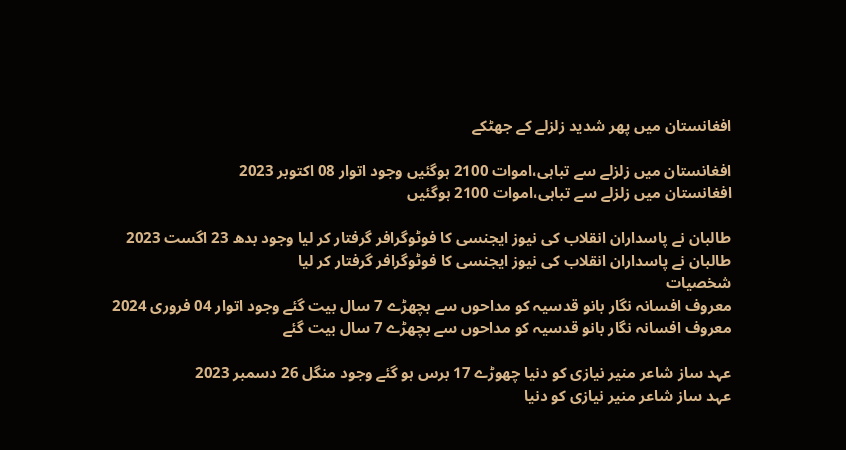افغانستان میں پھر شدید زلزلے کے جھٹکے

افغانستان میں زلزلے سے تباہی،اموات 2100 ہوگئیں وجود اتوار 08 اکتوبر 2023
افغانستان میں زلزلے سے تباہی،اموات 2100 ہوگئیں

طالبان نے پاسداران انقلاب کی نیوز ایجنسی کا فوٹوگرافر گرفتار کر لیا وجود بدھ 23 اگست 2023
طالبان نے پاسداران انقلاب کی نیوز ایجنسی کا فوٹوگرافر گرفتار کر لیا
شخصیات
معروف افسانہ نگار بانو قدسیہ کو مداحوں سے بچھڑے 7 سال بیت گئے وجود اتوار 04 فروری 2024
معروف افسانہ نگار بانو قدسیہ کو مداحوں سے بچھڑے 7 سال بیت گئے

عہد ساز شاعر منیر نیازی کو دنیا چھوڑے 17 برس ہو گئے وجود منگل 26 دسمبر 2023
عہد ساز شاعر منیر نیازی کو دنیا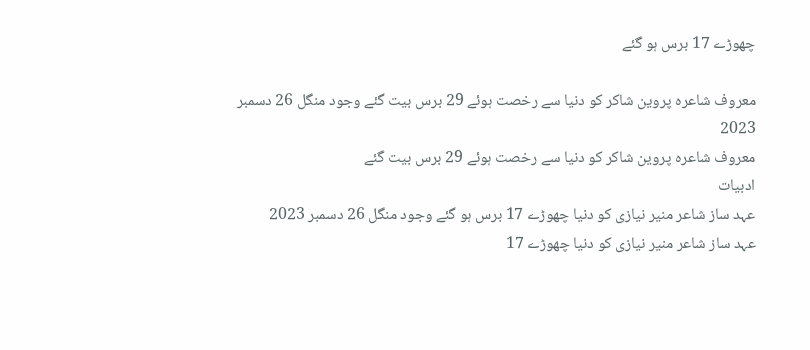چھوڑے 17 برس ہو گئے

معروف شاعرہ پروین شاکر کو دنیا سے رخصت ہوئے 29 برس بیت گئے وجود منگل 26 دسمبر 2023
معروف شاعرہ پروین شاکر کو دنیا سے رخصت ہوئے 29 برس بیت گئے
ادبیات
عہد ساز شاعر منیر نیازی کو دنیا چھوڑے 17 برس ہو گئے وجود منگل 26 دسمبر 2023
عہد ساز شاعر منیر نیازی کو دنیا چھوڑے 17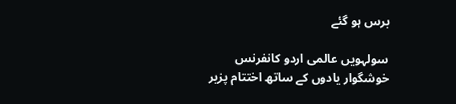برس ہو گئے

سولہویں عالمی اردو کانفرنس خوشگوار یادوں کے ساتھ اختتام پزیر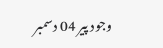وجود پیر 04 دسمبر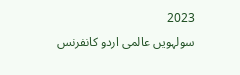2023
سولہویں عالمی اردو کانفرنس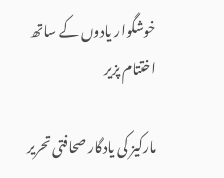خوشگوار یادوں کے ساتھ اختتام پزیر

مارکیز کی یادگار صحافتی تحریر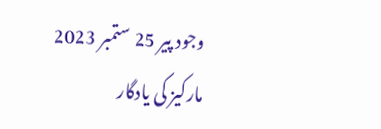وجود پیر 25 ستمبر 2023
مارکیز کی یادگار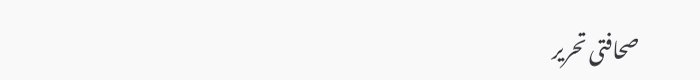صحافتی تحریر